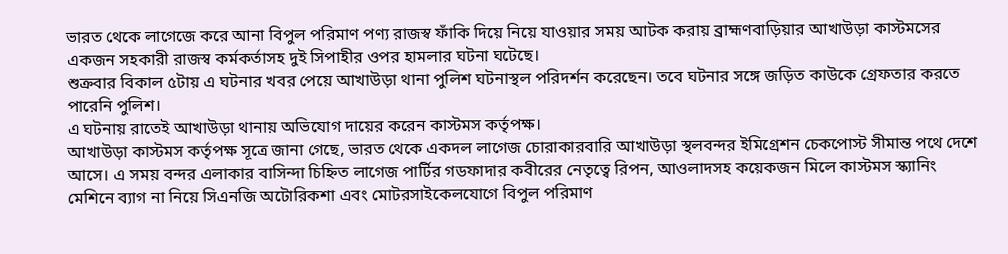ভারত থেকে লাগেজে করে আনা বিপুল পরিমাণ পণ্য রাজস্ব ফাঁকি দিয়ে নিয়ে যাওয়ার সময় আটক করায় ব্রাহ্মণবাড়িয়ার আখাউড়া কাস্টমসের একজন সহকারী রাজস্ব কর্মকর্তাসহ দুই সিপাহীর ওপর হামলার ঘটনা ঘটেছে।
শুক্রবার বিকাল ৫টায় এ ঘটনার খবর পেয়ে আখাউড়া থানা পুলিশ ঘটনাস্থল পরিদর্শন করেছেন। তবে ঘটনার সঙ্গে জড়িত কাউকে গ্রেফতার করতে পারেনি পুলিশ।
এ ঘটনায় রাতেই আখাউড়া থানায় অভিযোগ দায়ের করেন কাস্টমস কর্তৃপক্ষ।
আখাউড়া কাস্টমস কর্তৃপক্ষ সূত্রে জানা গেছে, ভারত থেকে একদল লাগেজ চোরাকারবারি আখাউড়া স্থলবন্দর ইমিগ্রেশন চেকপোস্ট সীমান্ত পথে দেশে আসে। এ সময় বন্দর এলাকার বাসিন্দা চিহ্নিত লাগেজ পার্টির গডফাদার কবীরের নেতৃত্বে রিপন, আওলাদসহ কয়েকজন মিলে কাস্টমস স্ক্যানিং মেশিনে ব্যাগ না নিয়ে সিএনজি অটোরিকশা এবং মোটরসাইকেলযোগে বিপুল পরিমাণ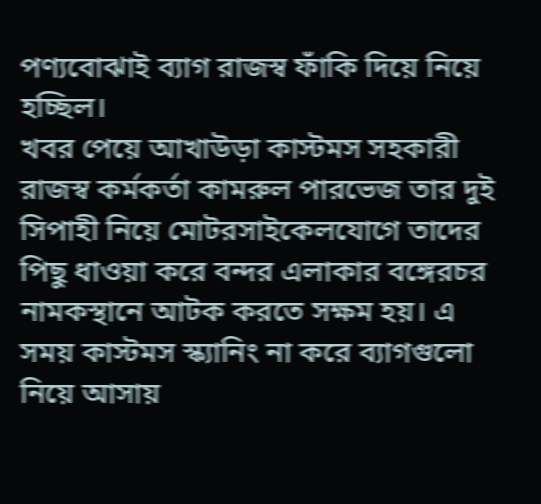পণ্যবোঝাই ব্যাগ রাজস্ব ফাঁকি দিয়ে নিয়ে হচ্ছিল।
খবর পেয়ে আখাউড়া কাস্টমস সহকারী রাজস্ব কর্মকর্তা কামরুল পারভেজ তার দুই সিপাহী নিয়ে মোটরসাইকেলযোগে তাদের পিছু ধাওয়া করে বন্দর এলাকার বঙ্গেরচর নামকস্থানে আটক করতে সক্ষম হয়। এ সময় কাস্টমস স্ক্যানিং না করে ব্যাগগুলো নিয়ে আসায়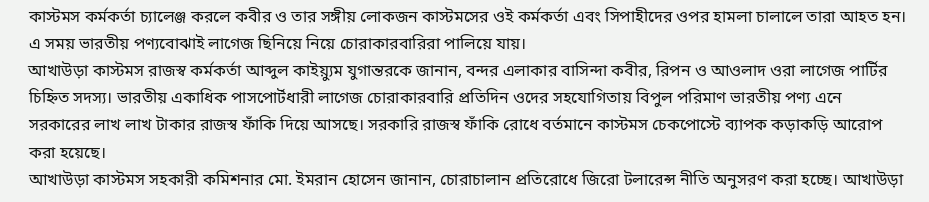কাস্টমস কর্মকর্তা চ্যালেঞ্জ করলে কবীর ও তার সঙ্গীয় লোকজন কাস্টমসের ওই কর্মকর্তা এবং সিপাহীদের ওপর হামলা চালালে তারা আহত হন। এ সময় ভারতীয় পণ্যবোঝাই লাগেজ ছিনিয়ে নিয়ে চোরাকারবারিরা পালিয়ে যায়।
আখাউড়া কাস্টমস রাজস্ব কর্মকর্তা আব্দুল কাইয়্যুম যুগান্তরকে জানান, বন্দর এলাকার বাসিন্দা কবীর, রিপন ও আওলাদ ওরা লাগেজ পার্টির চিহ্নিত সদস্য। ভারতীয় একাধিক পাসপোর্টধারী লাগেজ চোরাকারবারি প্রতিদিন ওদের সহযোগিতায় বিপুল পরিমাণ ভারতীয় পণ্য এনে সরকারের লাখ লাখ টাকার রাজস্ব ফাঁকি দিয়ে আসছে। সরকারি রাজস্ব ফাঁকি রোধে বর্তমানে কাস্টমস চেকপোস্টে ব্যাপক কড়াকড়ি আরোপ করা হয়েছে।
আখাউড়া কাস্টমস সহকারী কমিশনার মো. ইমরান হোসেন জানান, চোরাচালান প্রতিরোধে জিরো টলারেন্স নীতি অনুসরণ করা হচ্ছে। আখাউড়া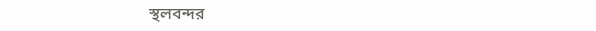স্থলবন্দর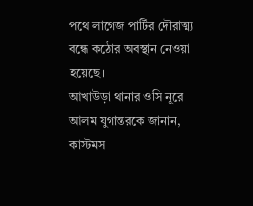পথে লাগেজ পার্টির দৌরাত্ম্য বন্ধে কঠোর অবস্থান নেওয়া হয়েছে।
আখাউড়া থানার ওসি নূরে আলম যুগান্তরকে জানান, কাস্টমস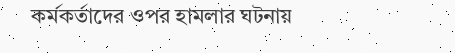কর্মকর্তাদের ওপর হামলার ঘটনায়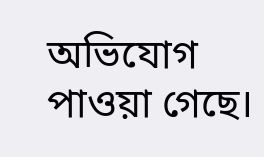অভিযোগ পাওয়া গেছে।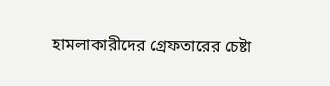হামলাকারীদের গ্রেফতারের চেষ্টা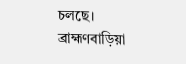চলছে।
ব্রাহ্মণবাড়িয়া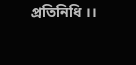প্রতিনিধি ।।